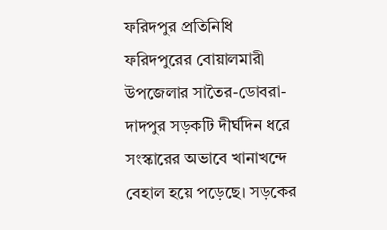ফরিদপুর প্রতিনিধি
ফরিদপুরের বোয়ালমারী উপজেলার সাতৈর-ডোবরা-দাদপুর সড়কটি দীর্ঘদিন ধরে সংস্কারের অভাবে খানাখন্দে বেহাল হয়ে পড়েছে। সড়কের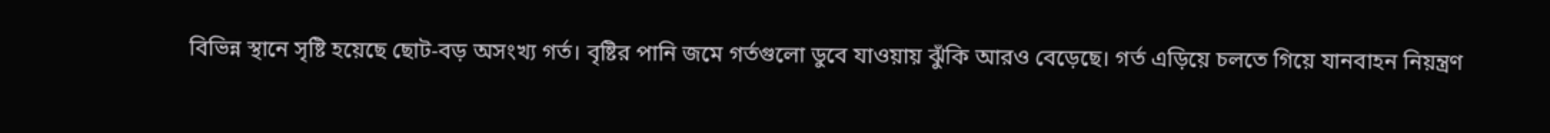বিভিন্ন স্থানে সৃষ্টি হয়েছে ছোট-বড় অসংখ্য গর্ত। বৃষ্টির পানি জমে গর্তগুলো ডুবে যাওয়ায় ঝুঁকি আরও বেড়েছে। গর্ত এড়িয়ে চলতে গিয়ে যানবাহন নিয়ন্ত্রণ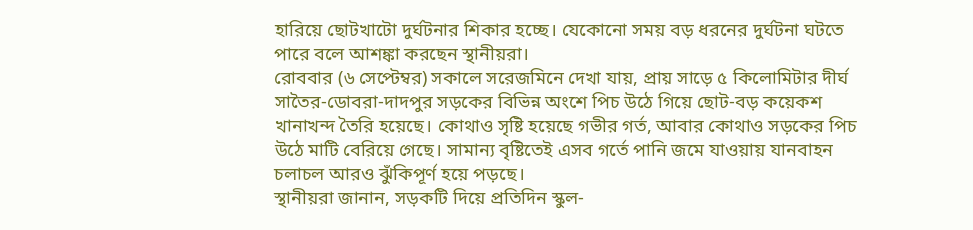হারিয়ে ছোটখাটো দুর্ঘটনার শিকার হচ্ছে। যেকোনো সময় বড় ধরনের দুর্ঘটনা ঘটতে পারে বলে আশঙ্কা করছেন স্থানীয়রা।
রোববার (৬ সেপ্টেম্বর) সকালে সরেজমিনে দেখা যায়, প্রায় সাড়ে ৫ কিলোমিটার দীর্ঘ সাতৈর-ডোবরা-দাদপুর সড়কের বিভিন্ন অংশে পিচ উঠে গিয়ে ছোট-বড় কয়েকশ খানাখন্দ তৈরি হয়েছে। কোথাও সৃষ্টি হয়েছে গভীর গর্ত, আবার কোথাও সড়কের পিচ উঠে মাটি বেরিয়ে গেছে। সামান্য বৃষ্টিতেই এসব গর্তে পানি জমে যাওয়ায় যানবাহন চলাচল আরও ঝুঁকিপূর্ণ হয়ে পড়ছে।
স্থানীয়রা জানান, সড়কটি দিয়ে প্রতিদিন স্কুল-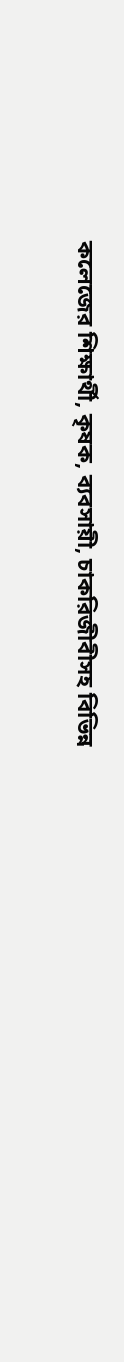কলেজের শিক্ষার্থী, কৃষক, ব্যবসায়ী, চাকরিজীবীসহ বিভিন্ন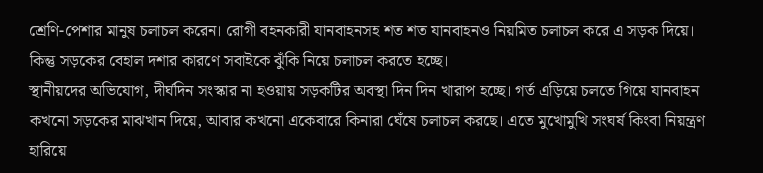শ্রেণি-পেশার মানুষ চলাচল করেন। রোগী বহনকারী যানবাহনসহ শত শত যানবাহনও নিয়মিত চলাচল করে এ সড়ক দিয়ে। কিন্তু সড়কের বেহাল দশার কারণে সবাইকে ঝুঁকি নিয়ে চলাচল করতে হচ্ছে।
স্থানীয়দের অভিযোগ, দীর্ঘদিন সংস্কার না হওয়ায় সড়কটির অবস্থা দিন দিন খারাপ হচ্ছে। গর্ত এড়িয়ে চলতে গিয়ে যানবাহন কখনো সড়কের মাঝখান দিয়ে, আবার কখনো একেবারে কিনারা ঘেঁষে চলাচল করছে। এতে মুখোমুখি সংঘর্ষ কিংবা নিয়ন্ত্রণ হারিয়ে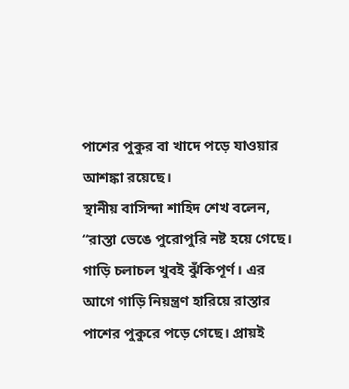পাশের পুকুর বা খাদে পড়ে যাওয়ার আশঙ্কা রয়েছে।
স্থানীয় বাসিন্দা শাহিদ শেখ বলেন, “রাস্তা ভেঙে পুরোপুরি নষ্ট হয়ে গেছে। গাড়ি চলাচল খুবই ঝুঁকিপূর্ণ। এর আগে গাড়ি নিয়ন্ত্রণ হারিয়ে রাস্তার পাশের পুকুরে পড়ে গেছে। প্রায়ই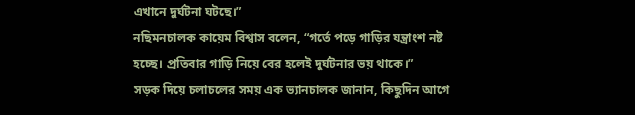এখানে দুর্ঘটনা ঘটছে।”
নছিমনচালক কায়েম বিশ্বাস বলেন, “গর্তে পড়ে গাড়ির যন্ত্রাংশ নষ্ট হচ্ছে। প্রতিবার গাড়ি নিয়ে বের হলেই দুর্ঘটনার ভয় থাকে।”
সড়ক দিয়ে চলাচলের সময় এক ভ্যানচালক জানান, কিছুদিন আগে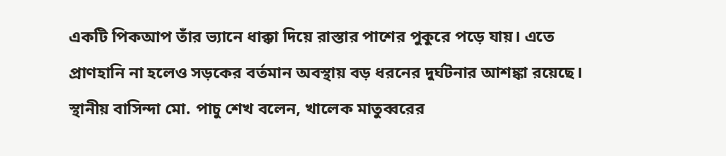একটি পিকআপ তাঁর ভ্যানে ধাক্কা দিয়ে রাস্তার পাশের পুকুরে পড়ে যায়। এতে প্রাণহানি না হলেও সড়কের বর্তমান অবস্থায় বড় ধরনের দুর্ঘটনার আশঙ্কা রয়েছে।
স্থানীয় বাসিন্দা মো. পাচু শেখ বলেন, খালেক মাতুব্বরের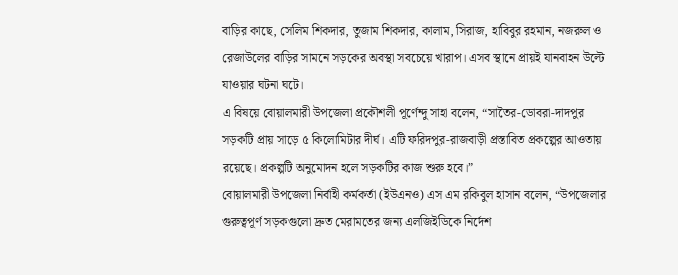বাড়ির কাছে, সেলিম শিকদার, তুজাম শিকদার, কালাম, সিরাজ, হাবিবুর রহমান, নজরুল ও রেজাউলের বাড়ির সামনে সড়কের অবস্থা সবচেয়ে খারাপ। এসব স্থানে প্রায়ই যানবাহন উল্টে যাওয়ার ঘটনা ঘটে।
এ বিষয়ে বোয়ালমারী উপজেলা প্রকৌশলী পূর্ণেন্দু সাহা বলেন, “সাতৈর-ডোবরা-দাদপুর সড়কটি প্রায় সাড়ে ৫ কিলোমিটার দীর্ঘ। এটি ফরিদপুর-রাজবাড়ী প্রস্তাবিত প্রকল্পের আওতায় রয়েছে। প্রকল্পটি অনুমোদন হলে সড়কটির কাজ শুরু হবে।”
বোয়ালমারী উপজেলা নির্বাহী কর্মকর্তা (ইউএনও) এস এম রকিবুল হাসান বলেন, “উপজেলার গুরুত্বপূর্ণ সড়কগুলো দ্রুত মেরামতের জন্য এলজিইডিকে নির্দেশ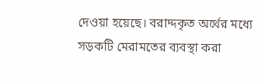দেওয়া হয়েছে। বরাদ্দকৃত অর্থের মধ্যে সড়কটি মেরামতের ব্যবস্থা করা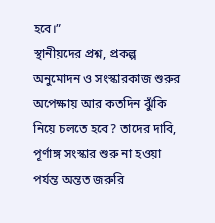হবে।”
স্থানীয়দের প্রশ্ন, প্রকল্প অনুমোদন ও সংস্কারকাজ শুরুর অপেক্ষায় আর কতদিন ঝুঁকি নিয়ে চলতে হবে? তাদের দাবি, পূর্ণাঙ্গ সংস্কার শুরু না হওয়া পর্যন্ত অন্তত জরুরি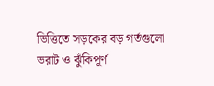ভিত্তিতে সড়কের বড় গর্তগুলো ভরাট ও ঝুঁকিপূর্ণ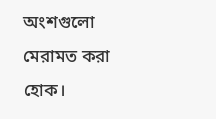অংশগুলো মেরামত করা হোক।